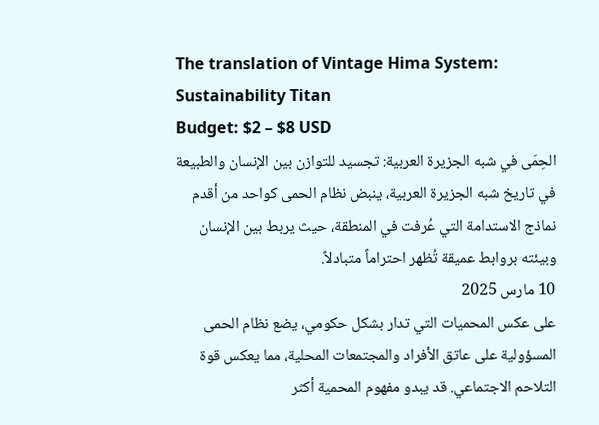The translation of Vintage Hima System: Sustainability Titan
Budget: $2 – $8 USD
الحِمَى في شبه الجزيرة العربية: تجسيد للتوازن بين الإنسان والطبيعة
في تاريخ شبه الجزيرة العربية، ينبض نظام الحمى كواحد من أقدم نماذج الاستدامة التي عُرفت في المنطقة، حيث يربط بين الإنسان وبيئته بروابط عميقة تُظهر احتراماً متبادلاً.
10 مارس 2025
على عكس المحميات التي تدار بشكل حكومي، يضع نظام الحمى المسؤولية على عاتق الأفراد والمجتمعات المحلية، مما يعكس قوة التلاحم الاجتماعي. قد يبدو مفهوم المحمية أكثر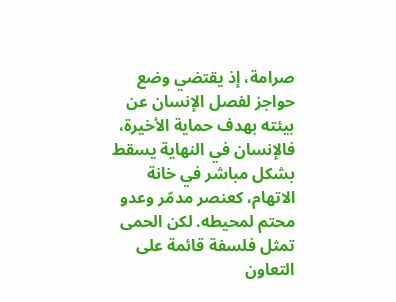صرامة، إذ يقتضي وضع حواجز لفصل الإنسان عن بيئته بهدف حماية الأخيرة، فالإنسان في النهاية يسقط بشكل مباشر في خانة الاتهام، كعنصر مدمّر وعدو محتم لمحيطه. لكن الحمى تمثل فلسفة قائمة على التعاون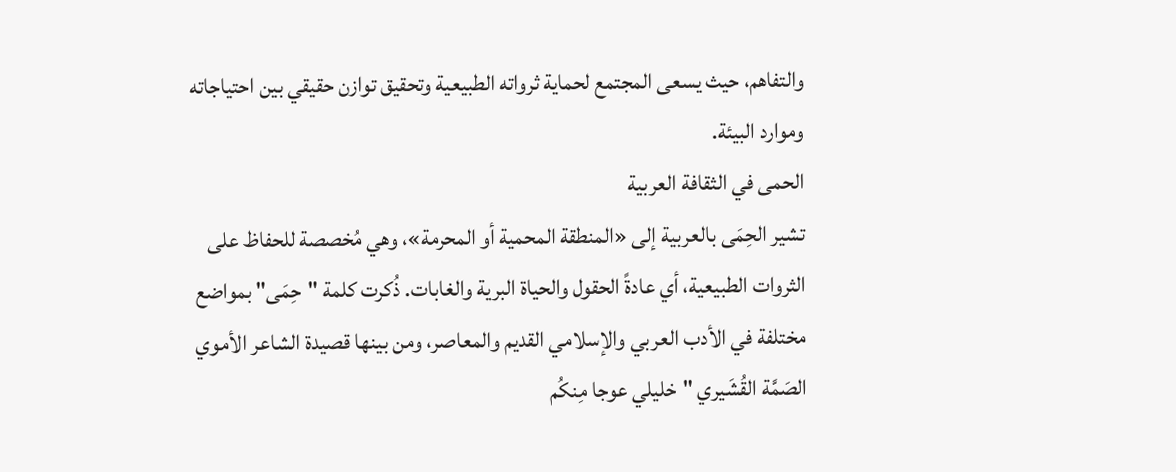والتفاهم، حيث يسعى المجتمع لحماية ثرواته الطبيعية وتحقيق توازن حقيقي بين احتياجاته وموارد البيئة.
الحمى في الثقافة العربية
تشير الحِمَى بالعربية إلى «المنطقة المحمية أو المحرمة»، وهي مُخصصة للحفاظ على الثروات الطبيعية، أي عادةً الحقول والحياة البرية والغابات. ذُكرت كلمة "حِمَى" بمواضع مختلفة في الأدب العربي والإسلامي القديم والمعاصر، ومن بينها قصيدة الشاعر الأموي الصَمَّة القُشَيري "خليلي عوجا مِنكُم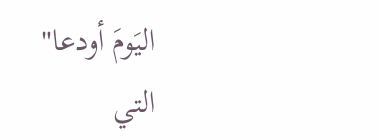اليَومَ أودعا" التي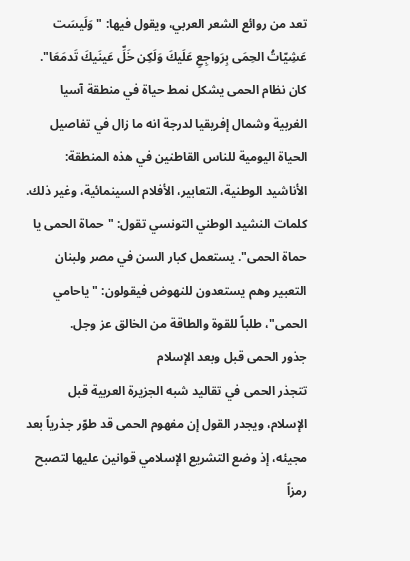تعد من روائع الشعر العربي، ويقول فيها: "وَلَيسَت عَشِيّاتُ الحِمَى بِرَواجِعِ عَلَيكَ وَلَكِن خَلِّ عَينَيكَ تَدمَعَا". كان نظام الحمى يشكل نمط حياة في منطقة آسيا الغربية وشمال إفريقيا لدرجة انه ما زال في تفاصيل الحياة اليومية للناس القاطنين في هذه المنطقة: الأناشيد الوطنية، التعابير، الأفلام السينمائية، وغير ذلك. كلمات النشيد الوطني التونسي تقول: "حماة الحمى يا حماة الحمى". يستعمل كبار السن في مصر ولبنان التعبير وهم يستعدون للنهوض فيقولون: "ياحامي الحمى"، طلباً للقوة والطاقة من الخالق عز وجل.
جذور الحمى قبل وبعد الإسلام
تتجذر الحمى في تقاليد شبه الجزيرة العربية قبل الإسلام، ويجدر القول إن مفهوم الحمى قد طوّر جذرياً بعد مجيئه، إذ وضع التشريع الإسلامي قوانين عليها لتصبح رمزاً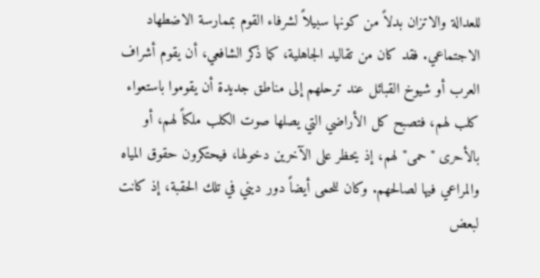للعدالة والاتزان بدلاً من كونها سبيلاً لشرفاء القوم بممارسة الاضطهاد الاجتماعي. فقد كان من تقاليد الجاهلية، كما ذكر الشافعي، أن يقوم أشراف العرب أو شيوخ القبائل عند ترحلهم إلى مناطق جديدة أن يقوموا باستعواء كلب لهم، فتصبح كل الأراضي التي يصلها صوت الكلب ملكاً لهم، أو بالأحرى "حمى" لهم، إذ يحظر على الآخرين دخولها، فيحتكرون حقوق المياه والمراعي فيها لصالحهم. وكان للحمى أيضاً دور ديني في تلك الحقبة، إذ كانت لبعض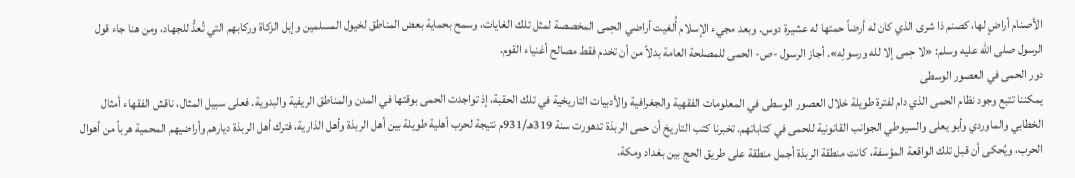الأصنام أراضٍ لها، كصنم ذا شرى الذي كان له أرضاً حمتها له عشيرة دوس. وبعد مجيء الإسلام أُلغيت أراضي الحِمى المخصصة لمثل تلك الغايات، وسمح بحماية بعض المناطق لخيول المسلمين وإبل الزكاة وركابهم التي تُعدُّ للجهاد، ومن هنا جاء قول الرسول صلى الله عليه وسلم: «لا حِمى إلا لله ورسولِه». أجاز الرسول -ص- الحمى للمصلحة العامة بدلاً من أن تخدم فقط مصالح أغنياء القوم.
دور الحمى في العصور الوسطى
يمكننا تتبع وجود نظام الحمى الذي دام لفترة طويلة خلال العصور الوسطى في المعلومات الفقهية والجغرافية والأدبيات التاريخية في تلك الحقبة، إذ تواجدت الحمى بوقتها في المدن والمناطق الريفية والبدوية. فعلى سبيل المثال، ناقش الفقهاء أمثال الخطابي والماوردي وأبو يعلى والسيوطي الجوانب القانونية للحمى في كتاباتهم. تخبرنا كتب التاريخ أن حمى الربذة تدهورت سنة 319هـ/931م نتيجة لحرب أهلية طويلة بين أهل الربذة وأهل الذارية، فترك أهل الربذة ديارهم وأراضيهم المحمية هرباً من أهوال الحرب، ويُحكى أن قبل تلك الواقعة المؤسفة، كانت منطقة الربذة أجمل منطقة على طريق الحج بين بغداد ومكة.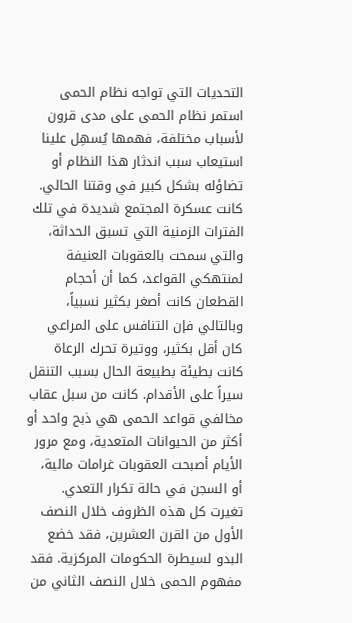التحديات التي تواجه نظام الحمى
استمر نظام الحمى على مدى قرون لأسباب مختلفة، فهمها يُسهِل علينا استيعاب سبب اندثار هذا النظام أو تضاؤله بشكل كبير في وقتنا الحالي. كانت عسكرة المجتمع شديدة في تلك الفترات الزمنية التي تسبق الحداثة، والتي سمحت بالعقوبات العنيفة لمنتهكي القواعد، كما أن أحجام القطعان كانت أصغر بكثير نسبياً، وبالتالي فإن التنافس على المراعي كان أقل بكثير، ووتيرة تحرك الرعاة كانت بطيئة بطبيعة الحال بسبب التنقل سيراً على الأقدام. كانت من سبل عقاب مخالفي قواعد الحمى هي ذبح واحد أو أكثر من الحيوانات المتعدية، ومع مرور الأيام أصبحت العقوبات غرامات مالية، أو السجن في حالة تكرار التعدي. تغيرت كل هذه الظروف خلال النصف الأول من القرن العشرين، فقد خضع البدو لسيطرة الحكومات المركزية. فقد مفهوم الحمى خلال النصف الثاني من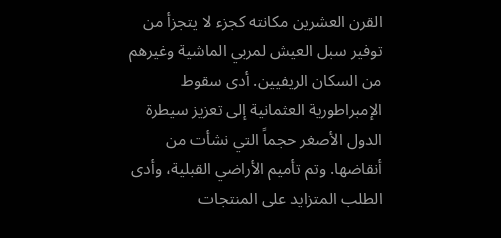القرن العشرين مكانته كجزء لا يتجزأ من توفير سبل العيش لمربي الماشية وغيرهم من السكان الريفيين. أدى سقوط الإمبراطورية العثمانية إلى تعزيز سيطرة الدول الأصغر حجماً التي نشأت من أنقاضها. وتم تأميم الأراضي القبلية، وأدى الطلب المتزايد على المنتجات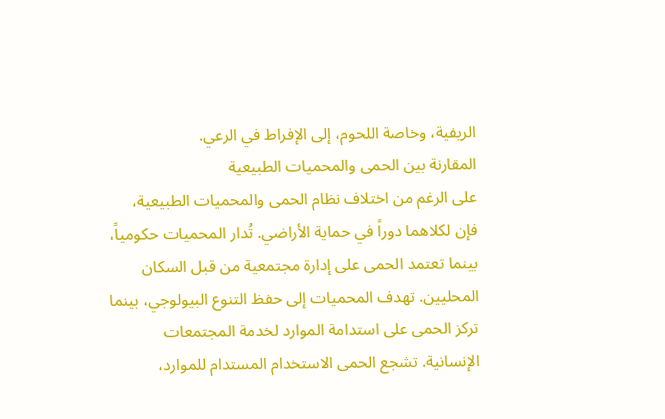الريفية، وخاصة اللحوم، إلى الإفراط في الرعي.
المقارنة بين الحمى والمحميات الطبيعية
على الرغم من اختلاف نظام الحمى والمحميات الطبيعية، فإن لكلاهما دوراً في حماية الأراضي. تُدار المحميات حكومياً، بينما تعتمد الحمى على إدارة مجتمعية من قبل السكان المحليين. تهدف المحميات إلى حفظ التنوع البيولوجي، بينما تركز الحمى على استدامة الموارد لخدمة المجتمعات الإنسانية. تشجع الحمى الاستخدام المستدام للموارد،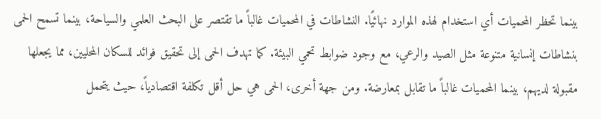بينما تحظر المحميات أي استخدام لهذه الموارد نهائيًا. النشاطات في المحميات غالباً ما تقتصر على البحث العلمي والسياحة، بينما تسمح الحمى بنشاطات إنسانية متنوعة مثل الصيد والرعي، مع وجود ضوابط تحمي البيئة. كما تهدف الحمى إلى تحقيق فوائد للسكان المحليين، مما يجعلها مقبولة لديهم، بينما المحميات غالباً ما تقابل بمعارضة. ومن جهة أخرى، الحمى هي حل أقل تكلفة اقتصادياً، حيث يتحمل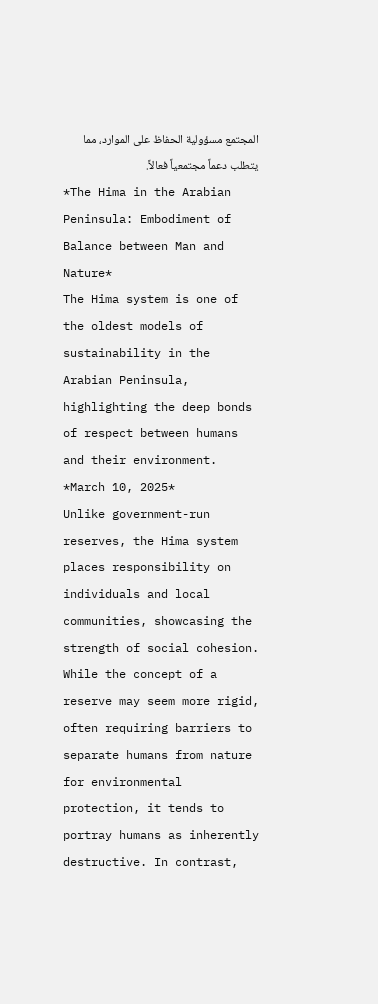المجتمع مسؤولية الحفاظ على الموارد، مما يتطلب دعماً مجتمعياً فعالاً.
*The Hima in the Arabian Peninsula: Embodiment of Balance between Man and Nature*
The Hima system is one of the oldest models of sustainability in the Arabian Peninsula, highlighting the deep bonds of respect between humans and their environment.
*March 10, 2025*
Unlike government-run reserves, the Hima system places responsibility on individuals and local communities, showcasing the strength of social cohesion. While the concept of a reserve may seem more rigid, often requiring barriers to separate humans from nature for environmental protection, it tends to portray humans as inherently destructive. In contrast,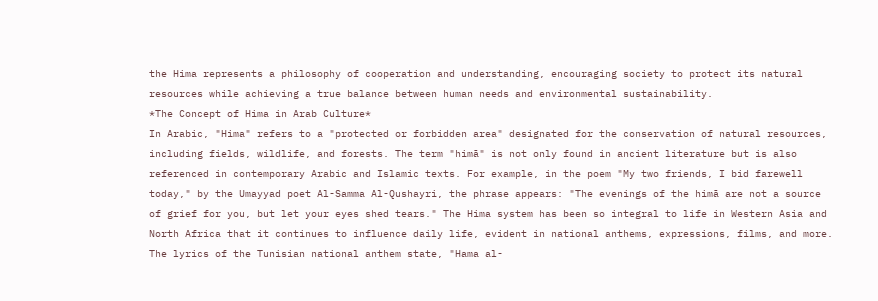the Hima represents a philosophy of cooperation and understanding, encouraging society to protect its natural resources while achieving a true balance between human needs and environmental sustainability.
*The Concept of Hima in Arab Culture*
In Arabic, "Hima" refers to a "protected or forbidden area" designated for the conservation of natural resources, including fields, wildlife, and forests. The term "himā" is not only found in ancient literature but is also referenced in contemporary Arabic and Islamic texts. For example, in the poem "My two friends, I bid farewell today," by the Umayyad poet Al-Samma Al-Qushayri, the phrase appears: "The evenings of the himā are not a source of grief for you, but let your eyes shed tears." The Hima system has been so integral to life in Western Asia and North Africa that it continues to influence daily life, evident in national anthems, expressions, films, and more. The lyrics of the Tunisian national anthem state, "Hama al-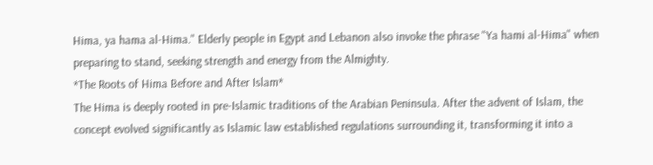Hima, ya hama al-Hima." Elderly people in Egypt and Lebanon also invoke the phrase "Ya hami al-Hima" when preparing to stand, seeking strength and energy from the Almighty.
*The Roots of Hima Before and After Islam*
The Hima is deeply rooted in pre-Islamic traditions of the Arabian Peninsula. After the advent of Islam, the concept evolved significantly as Islamic law established regulations surrounding it, transforming it into a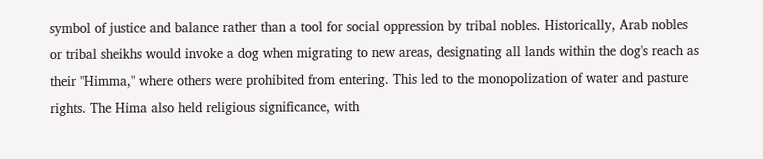symbol of justice and balance rather than a tool for social oppression by tribal nobles. Historically, Arab nobles or tribal sheikhs would invoke a dog when migrating to new areas, designating all lands within the dog's reach as their "Himma," where others were prohibited from entering. This led to the monopolization of water and pasture rights. The Hima also held religious significance, with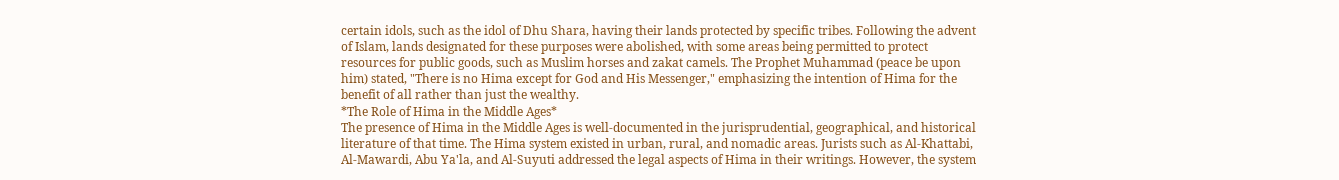certain idols, such as the idol of Dhu Shara, having their lands protected by specific tribes. Following the advent of Islam, lands designated for these purposes were abolished, with some areas being permitted to protect resources for public goods, such as Muslim horses and zakat camels. The Prophet Muhammad (peace be upon him) stated, "There is no Hima except for God and His Messenger," emphasizing the intention of Hima for the benefit of all rather than just the wealthy.
*The Role of Hima in the Middle Ages*
The presence of Hima in the Middle Ages is well-documented in the jurisprudential, geographical, and historical literature of that time. The Hima system existed in urban, rural, and nomadic areas. Jurists such as Al-Khattabi, Al-Mawardi, Abu Ya'la, and Al-Suyuti addressed the legal aspects of Hima in their writings. However, the system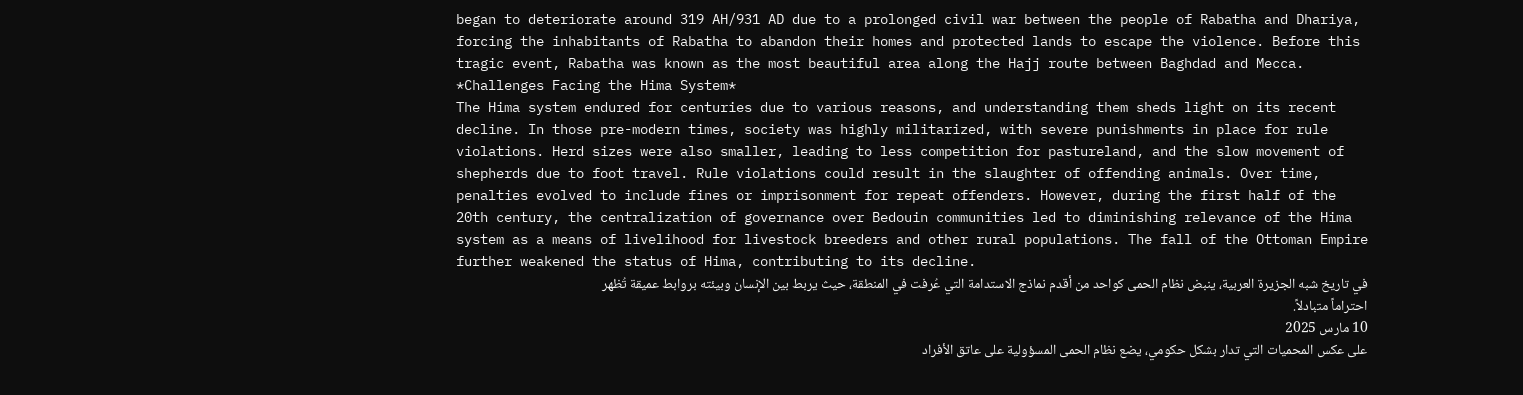began to deteriorate around 319 AH/931 AD due to a prolonged civil war between the people of Rabatha and Dhariya, forcing the inhabitants of Rabatha to abandon their homes and protected lands to escape the violence. Before this tragic event, Rabatha was known as the most beautiful area along the Hajj route between Baghdad and Mecca.
*Challenges Facing the Hima System*
The Hima system endured for centuries due to various reasons, and understanding them sheds light on its recent decline. In those pre-modern times, society was highly militarized, with severe punishments in place for rule violations. Herd sizes were also smaller, leading to less competition for pastureland, and the slow movement of shepherds due to foot travel. Rule violations could result in the slaughter of offending animals. Over time, penalties evolved to include fines or imprisonment for repeat offenders. However, during the first half of the 20th century, the centralization of governance over Bedouin communities led to diminishing relevance of the Hima system as a means of livelihood for livestock breeders and other rural populations. The fall of the Ottoman Empire further weakened the status of Hima, contributing to its decline.
في تاريخ شبه الجزيرة العربية، ينبض نظام الحمى كواحد من أقدم نماذج الاستدامة التي عُرفت في المنطقة، حيث يربط بين الإنسان وبيئته بروابط عميقة تُظهر احتراماً متبادلاً.
10 مارس 2025
على عكس المحميات التي تدار بشكل حكومي، يضع نظام الحمى المسؤولية على عاتق الأفراد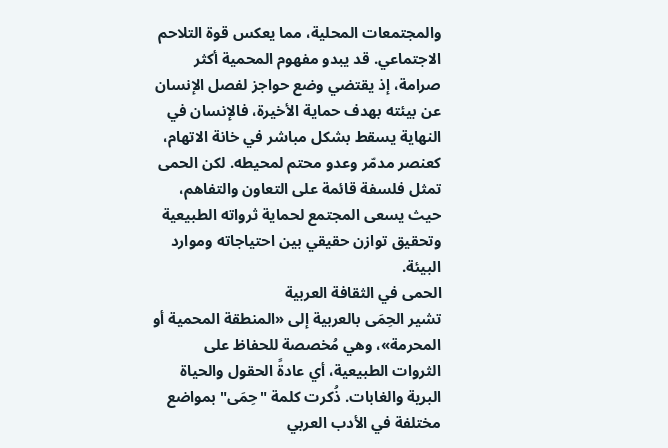والمجتمعات المحلية، مما يعكس قوة التلاحم الاجتماعي. قد يبدو مفهوم المحمية أكثر صرامة، إذ يقتضي وضع حواجز لفصل الإنسان عن بيئته بهدف حماية الأخيرة، فالإنسان في النهاية يسقط بشكل مباشر في خانة الاتهام، كعنصر مدمّر وعدو محتم لمحيطه. لكن الحمى تمثل فلسفة قائمة على التعاون والتفاهم، حيث يسعى المجتمع لحماية ثرواته الطبيعية وتحقيق توازن حقيقي بين احتياجاته وموارد البيئة.
الحمى في الثقافة العربية
تشير الحِمَى بالعربية إلى «المنطقة المحمية أو المحرمة»، وهي مُخصصة للحفاظ على الثروات الطبيعية، أي عادةً الحقول والحياة البرية والغابات. ذُكرت كلمة "حِمَى" بمواضع مختلفة في الأدب العربي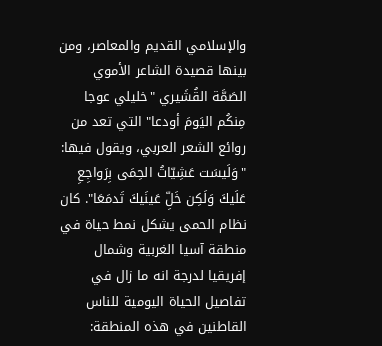والإسلامي القديم والمعاصر، ومن بينها قصيدة الشاعر الأموي الصَمَّة القُشَيري "خليلي عوجا مِنكُم اليَومَ أودعا" التي تعد من روائع الشعر العربي، ويقول فيها: "وَلَيسَت عَشِيّاتُ الحِمَى بِرَواجِعِ عَلَيكَ وَلَكِن خَلِّ عَينَيكَ تَدمَعَا". كان نظام الحمى يشكل نمط حياة في منطقة آسيا الغربية وشمال إفريقيا لدرجة انه ما زال في تفاصيل الحياة اليومية للناس القاطنين في هذه المنطقة: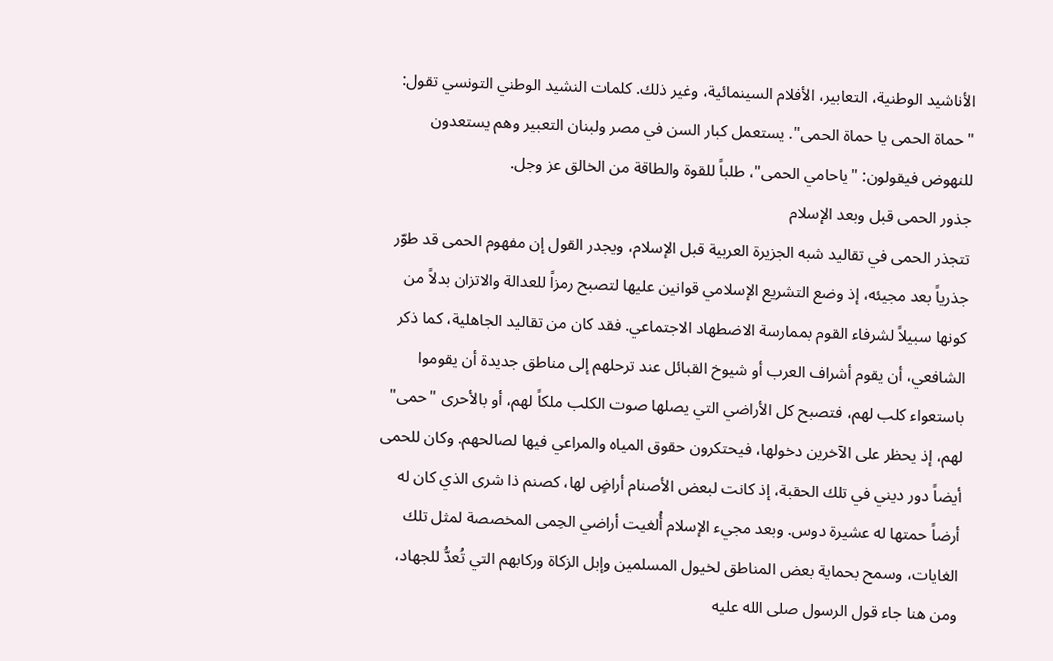الأناشيد الوطنية، التعابير، الأفلام السينمائية، وغير ذلك. كلمات النشيد الوطني التونسي تقول: "حماة الحمى يا حماة الحمى". يستعمل كبار السن في مصر ولبنان التعبير وهم يستعدون للنهوض فيقولون: "ياحامي الحمى"، طلباً للقوة والطاقة من الخالق عز وجل.
جذور الحمى قبل وبعد الإسلام
تتجذر الحمى في تقاليد شبه الجزيرة العربية قبل الإسلام، ويجدر القول إن مفهوم الحمى قد طوّر جذرياً بعد مجيئه، إذ وضع التشريع الإسلامي قوانين عليها لتصبح رمزاً للعدالة والاتزان بدلاً من كونها سبيلاً لشرفاء القوم بممارسة الاضطهاد الاجتماعي. فقد كان من تقاليد الجاهلية، كما ذكر الشافعي، أن يقوم أشراف العرب أو شيوخ القبائل عند ترحلهم إلى مناطق جديدة أن يقوموا باستعواء كلب لهم، فتصبح كل الأراضي التي يصلها صوت الكلب ملكاً لهم، أو بالأحرى "حمى" لهم، إذ يحظر على الآخرين دخولها، فيحتكرون حقوق المياه والمراعي فيها لصالحهم. وكان للحمى أيضاً دور ديني في تلك الحقبة، إذ كانت لبعض الأصنام أراضٍ لها، كصنم ذا شرى الذي كان له أرضاً حمتها له عشيرة دوس. وبعد مجيء الإسلام أُلغيت أراضي الحِمى المخصصة لمثل تلك الغايات، وسمح بحماية بعض المناطق لخيول المسلمين وإبل الزكاة وركابهم التي تُعدُّ للجهاد، ومن هنا جاء قول الرسول صلى الله عليه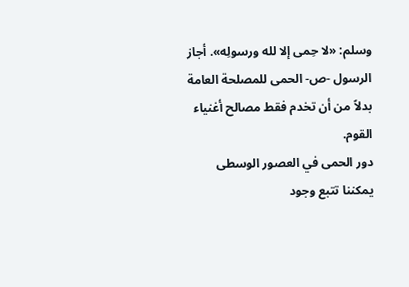وسلم: «لا حِمى إلا لله ورسولِه». أجاز الرسول -ص- الحمى للمصلحة العامة بدلاً من أن تخدم فقط مصالح أغنياء القوم.
دور الحمى في العصور الوسطى
يمكننا تتبع وجود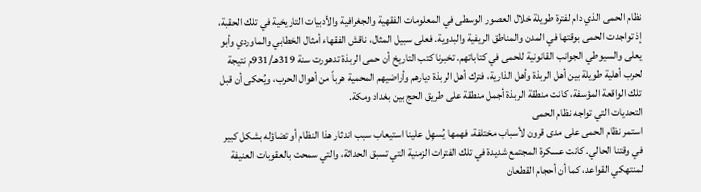نظام الحمى الذي دام لفترة طويلة خلال العصور الوسطى في المعلومات الفقهية والجغرافية والأدبيات التاريخية في تلك الحقبة، إذ تواجدت الحمى بوقتها في المدن والمناطق الريفية والبدوية. فعلى سبيل المثال، ناقش الفقهاء أمثال الخطابي والماوردي وأبو يعلى والسيوطي الجوانب القانونية للحمى في كتاباتهم. تخبرنا كتب التاريخ أن حمى الربذة تدهورت سنة 319هـ/931م نتيجة لحرب أهلية طويلة بين أهل الربذة وأهل الذارية، فترك أهل الربذة ديارهم وأراضيهم المحمية هرباً من أهوال الحرب، ويُحكى أن قبل تلك الواقعة المؤسفة، كانت منطقة الربذة أجمل منطقة على طريق الحج بين بغداد ومكة.
التحديات التي تواجه نظام الحمى
استمر نظام الحمى على مدى قرون لأسباب مختلفة، فهمها يُسهِل علينا استيعاب سبب اندثار هذا النظام أو تضاؤله بشكل كبير في وقتنا الحالي. كانت عسكرة المجتمع شديدة في تلك الفترات الزمنية التي تسبق الحداثة، والتي سمحت بالعقوبات العنيفة لمنتهكي القواعد، كما أن أحجام القطعان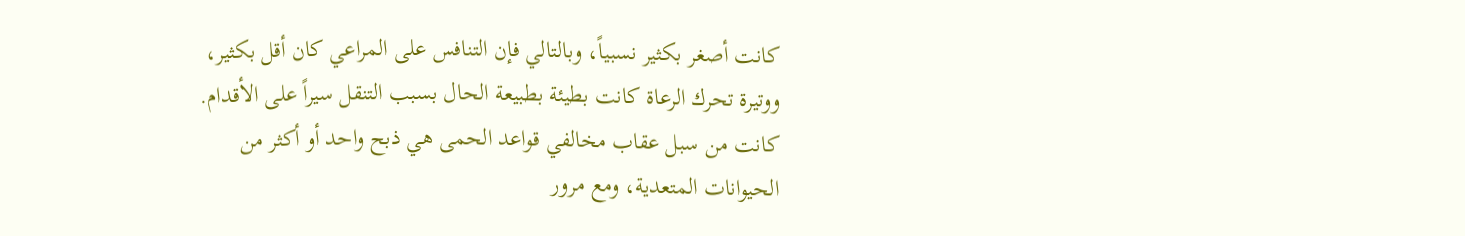كانت أصغر بكثير نسبياً، وبالتالي فإن التنافس على المراعي كان أقل بكثير، ووتيرة تحرك الرعاة كانت بطيئة بطبيعة الحال بسبب التنقل سيراً على الأقدام. كانت من سبل عقاب مخالفي قواعد الحمى هي ذبح واحد أو أكثر من الحيوانات المتعدية، ومع مرور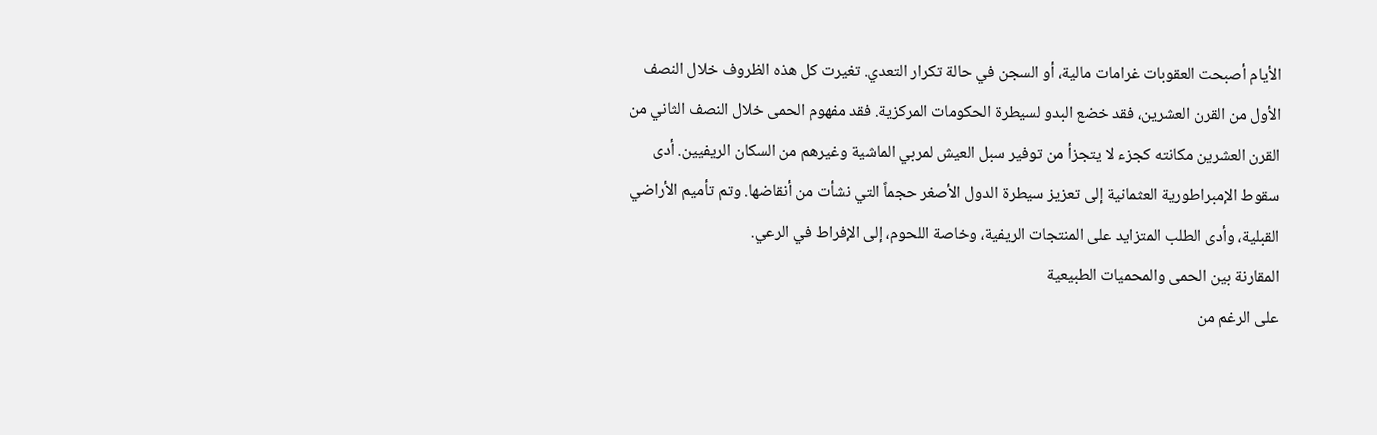الأيام أصبحت العقوبات غرامات مالية، أو السجن في حالة تكرار التعدي. تغيرت كل هذه الظروف خلال النصف الأول من القرن العشرين، فقد خضع البدو لسيطرة الحكومات المركزية. فقد مفهوم الحمى خلال النصف الثاني من القرن العشرين مكانته كجزء لا يتجزأ من توفير سبل العيش لمربي الماشية وغيرهم من السكان الريفيين. أدى سقوط الإمبراطورية العثمانية إلى تعزيز سيطرة الدول الأصغر حجماً التي نشأت من أنقاضها. وتم تأميم الأراضي القبلية، وأدى الطلب المتزايد على المنتجات الريفية، وخاصة اللحوم، إلى الإفراط في الرعي.
المقارنة بين الحمى والمحميات الطبيعية
على الرغم من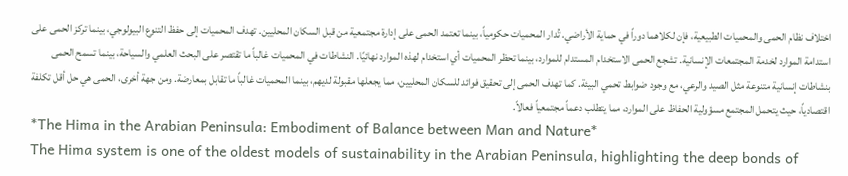اختلاف نظام الحمى والمحميات الطبيعية، فإن لكلاهما دوراً في حماية الأراضي. تُدار المحميات حكومياً، بينما تعتمد الحمى على إدارة مجتمعية من قبل السكان المحليين. تهدف المحميات إلى حفظ التنوع البيولوجي، بينما تركز الحمى على استدامة الموارد لخدمة المجتمعات الإنسانية. تشجع الحمى الاستخدام المستدام للموارد، بينما تحظر المحميات أي استخدام لهذه الموارد نهائيًا. النشاطات في المحميات غالباً ما تقتصر على البحث العلمي والسياحة، بينما تسمح الحمى بنشاطات إنسانية متنوعة مثل الصيد والرعي، مع وجود ضوابط تحمي البيئة. كما تهدف الحمى إلى تحقيق فوائد للسكان المحليين، مما يجعلها مقبولة لديهم، بينما المحميات غالباً ما تقابل بمعارضة. ومن جهة أخرى، الحمى هي حل أقل تكلفة اقتصادياً، حيث يتحمل المجتمع مسؤولية الحفاظ على الموارد، مما يتطلب دعماً مجتمعياً فعالاً.
*The Hima in the Arabian Peninsula: Embodiment of Balance between Man and Nature*
The Hima system is one of the oldest models of sustainability in the Arabian Peninsula, highlighting the deep bonds of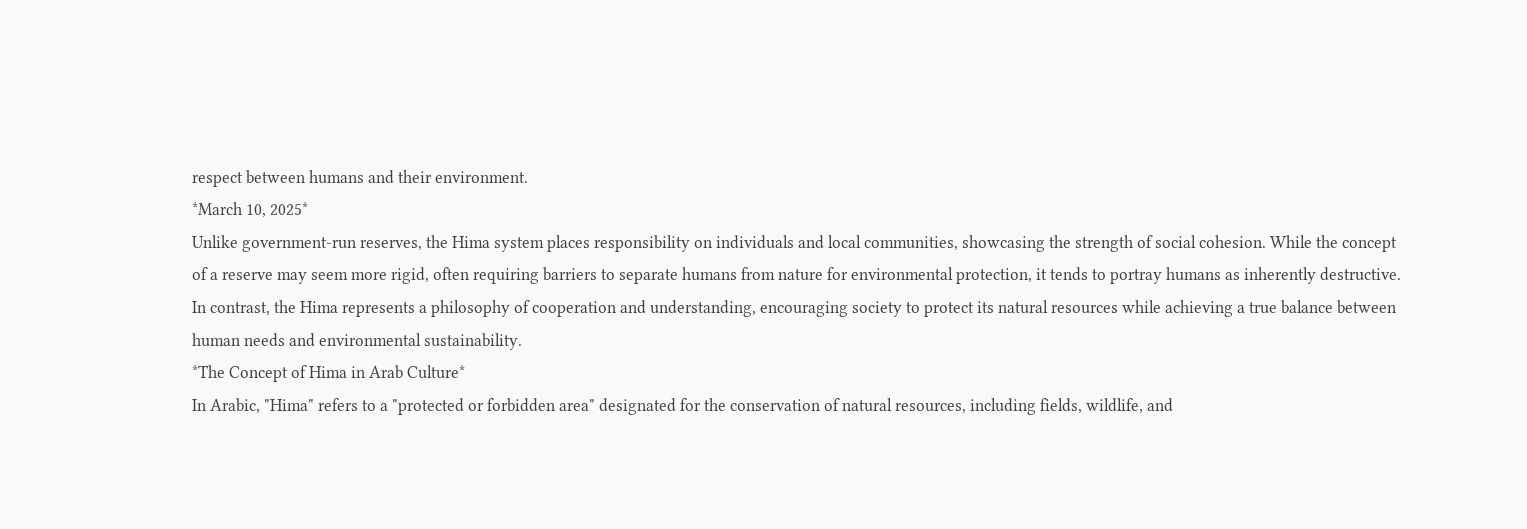respect between humans and their environment.
*March 10, 2025*
Unlike government-run reserves, the Hima system places responsibility on individuals and local communities, showcasing the strength of social cohesion. While the concept of a reserve may seem more rigid, often requiring barriers to separate humans from nature for environmental protection, it tends to portray humans as inherently destructive. In contrast, the Hima represents a philosophy of cooperation and understanding, encouraging society to protect its natural resources while achieving a true balance between human needs and environmental sustainability.
*The Concept of Hima in Arab Culture*
In Arabic, "Hima" refers to a "protected or forbidden area" designated for the conservation of natural resources, including fields, wildlife, and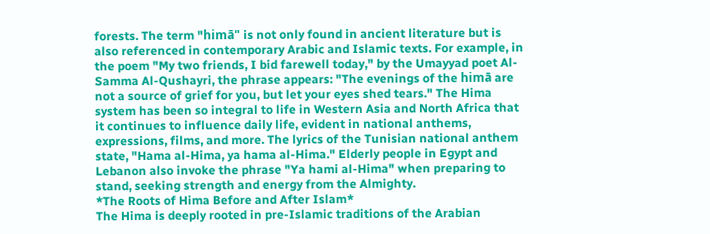forests. The term "himā" is not only found in ancient literature but is also referenced in contemporary Arabic and Islamic texts. For example, in the poem "My two friends, I bid farewell today," by the Umayyad poet Al-Samma Al-Qushayri, the phrase appears: "The evenings of the himā are not a source of grief for you, but let your eyes shed tears." The Hima system has been so integral to life in Western Asia and North Africa that it continues to influence daily life, evident in national anthems, expressions, films, and more. The lyrics of the Tunisian national anthem state, "Hama al-Hima, ya hama al-Hima." Elderly people in Egypt and Lebanon also invoke the phrase "Ya hami al-Hima" when preparing to stand, seeking strength and energy from the Almighty.
*The Roots of Hima Before and After Islam*
The Hima is deeply rooted in pre-Islamic traditions of the Arabian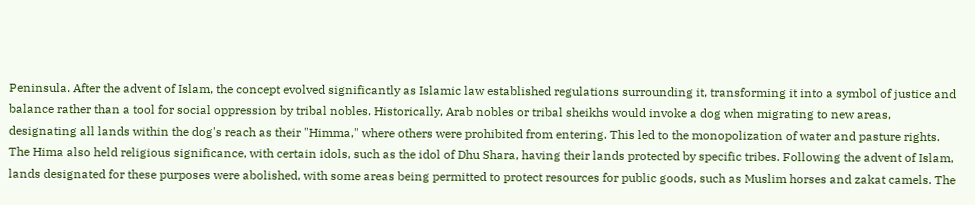Peninsula. After the advent of Islam, the concept evolved significantly as Islamic law established regulations surrounding it, transforming it into a symbol of justice and balance rather than a tool for social oppression by tribal nobles. Historically, Arab nobles or tribal sheikhs would invoke a dog when migrating to new areas, designating all lands within the dog's reach as their "Himma," where others were prohibited from entering. This led to the monopolization of water and pasture rights. The Hima also held religious significance, with certain idols, such as the idol of Dhu Shara, having their lands protected by specific tribes. Following the advent of Islam, lands designated for these purposes were abolished, with some areas being permitted to protect resources for public goods, such as Muslim horses and zakat camels. The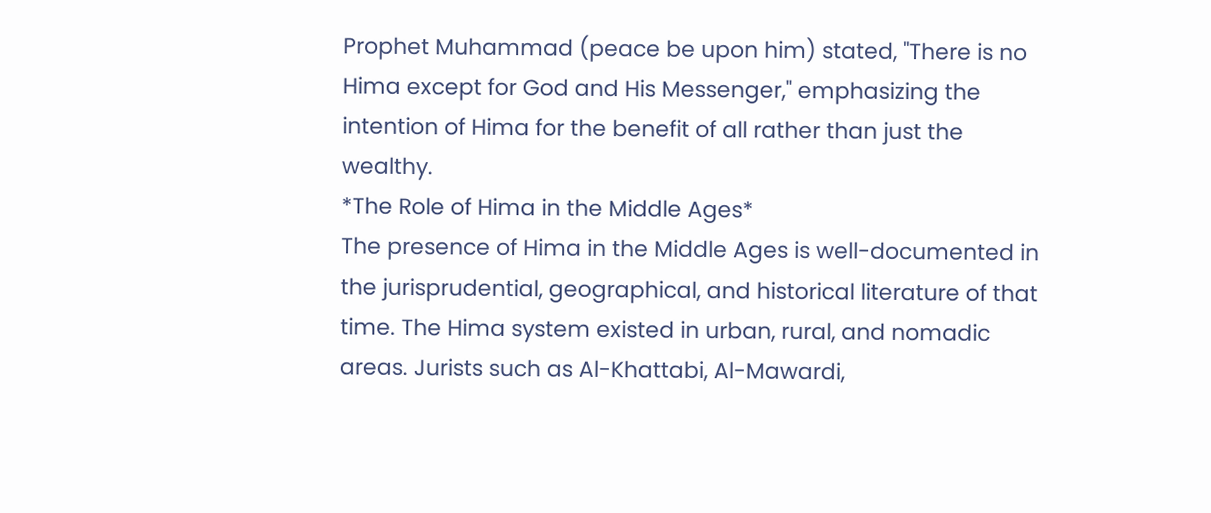Prophet Muhammad (peace be upon him) stated, "There is no Hima except for God and His Messenger," emphasizing the intention of Hima for the benefit of all rather than just the wealthy.
*The Role of Hima in the Middle Ages*
The presence of Hima in the Middle Ages is well-documented in the jurisprudential, geographical, and historical literature of that time. The Hima system existed in urban, rural, and nomadic areas. Jurists such as Al-Khattabi, Al-Mawardi,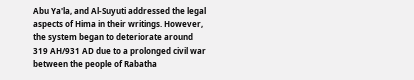Abu Ya'la, and Al-Suyuti addressed the legal aspects of Hima in their writings. However, the system began to deteriorate around 319 AH/931 AD due to a prolonged civil war between the people of Rabatha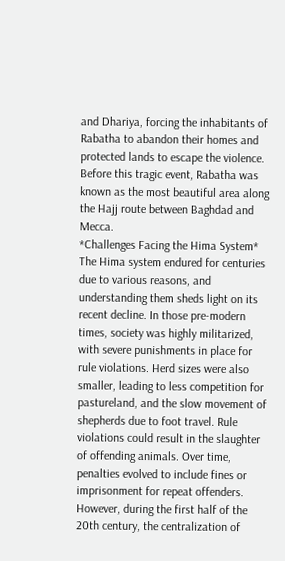and Dhariya, forcing the inhabitants of Rabatha to abandon their homes and protected lands to escape the violence. Before this tragic event, Rabatha was known as the most beautiful area along the Hajj route between Baghdad and Mecca.
*Challenges Facing the Hima System*
The Hima system endured for centuries due to various reasons, and understanding them sheds light on its recent decline. In those pre-modern times, society was highly militarized, with severe punishments in place for rule violations. Herd sizes were also smaller, leading to less competition for pastureland, and the slow movement of shepherds due to foot travel. Rule violations could result in the slaughter of offending animals. Over time, penalties evolved to include fines or imprisonment for repeat offenders. However, during the first half of the 20th century, the centralization of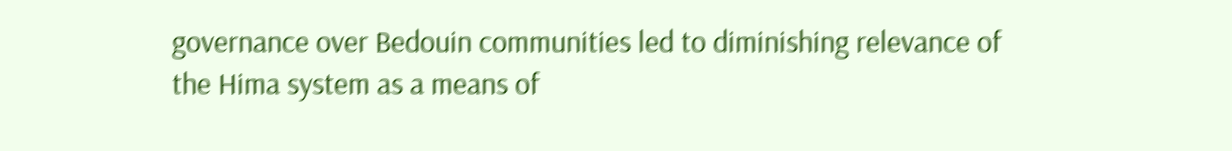governance over Bedouin communities led to diminishing relevance of the Hima system as a means of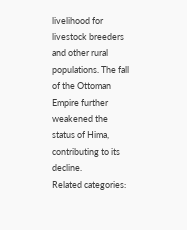livelihood for livestock breeders and other rural populations. The fall of the Ottoman Empire further weakened the status of Hima, contributing to its decline.
Related categories: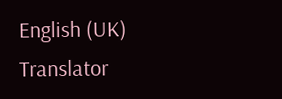English (UK) Translator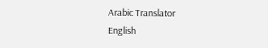Arabic Translator
English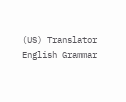(US) Translator
English Grammar